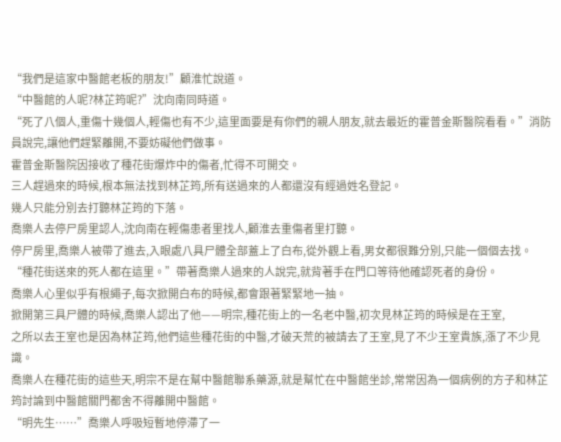“我們是這家中醫館老板的朋友!”顧淮忙說道。
“中醫館的人呢?林芷筠呢?”沈向南同時道。
“死了八個人,重傷十幾個人,輕傷也有不少,這里面要是有你們的親人朋友,就去最近的霍普金斯醫院看看。”消防員說完,讓他們趕緊離開,不要妨礙他們做事。
霍普金斯醫院因接收了種花街爆炸中的傷者,忙得不可開交。
三人趕過來的時候,根本無法找到林芷筠,所有送過來的人都還沒有經過姓名登記。
幾人只能分別去打聽林芷筠的下落。
喬樂人去停尸房里認人,沈向南在輕傷患者里找人,顧淮去重傷者里打聽。
停尸房里,喬樂人被帶了進去,入眼處八具尸體全部蓋上了白布,從外觀上看,男女都很難分別,只能一個個去找。
“種花街送來的死人都在這里。”帶著喬樂人過來的人說完,就背著手在門口等待他確認死者的身份。
喬樂人心里似乎有根繩子,每次掀開白布的時候,都會跟著緊緊地一抽。
掀開第三具尸體的時候,喬樂人認出了他——明宗,種花街上的一名老中醫,初次見林芷筠的時候是在王室,
之所以去王室也是因為林芷筠,他們這些種花街的中醫,才破天荒的被請去了王室,見了不少王室貴族,漲了不少見識。
喬樂人在種花街的這些天,明宗不是在幫中醫館聯系藥源,就是幫忙在中醫館坐診,常常因為一個病例的方子和林芷筠討論到中醫館關門都舍不得離開中醫館。
“明先生……”喬樂人呼吸短暫地停滯了一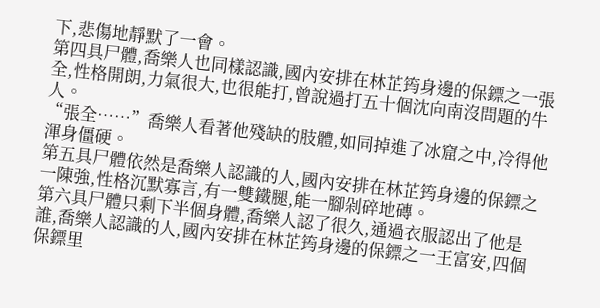下,悲傷地靜默了一會。
第四具尸體,喬樂人也同樣認識,國內安排在林芷筠身邊的保鏢之一張全,性格開朗,力氣很大,也很能打,曾說過打五十個沈向南沒問題的牛人。
“張全……”喬樂人看著他殘缺的肢體,如同掉進了冰窟之中,冷得他渾身僵硬。
第五具尸體依然是喬樂人認識的人,國內安排在林芷筠身邊的保鏢之一陳強,性格沉默寡言,有一雙鐵腿,能一腳剁碎地磚。
第六具尸體只剩下半個身體,喬樂人認了很久,通過衣服認出了他是誰,喬樂人認識的人,國內安排在林芷筠身邊的保鏢之一王富安,四個保鏢里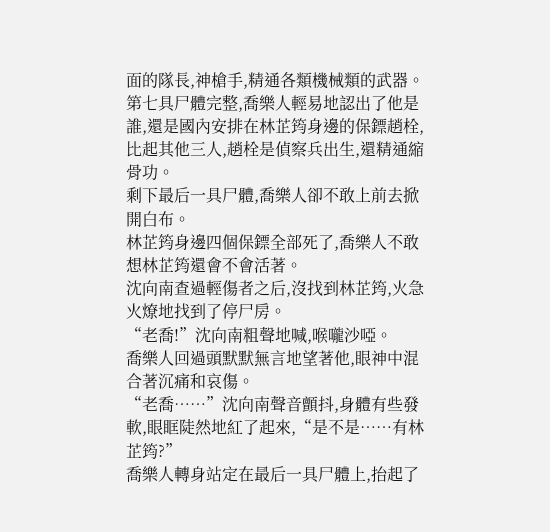面的隊長,神槍手,精通各類機械類的武器。
第七具尸體完整,喬樂人輕易地認出了他是誰,還是國內安排在林芷筠身邊的保鏢趙栓,
比起其他三人,趙栓是偵察兵出生,還精通縮骨功。
剩下最后一具尸體,喬樂人卻不敢上前去掀開白布。
林芷筠身邊四個保鏢全部死了,喬樂人不敢想林芷筠還會不會活著。
沈向南查過輕傷者之后,沒找到林芷筠,火急火燎地找到了停尸房。
“老喬!”沈向南粗聲地喊,喉嚨沙啞。
喬樂人回過頭默默無言地望著他,眼神中混合著沉痛和哀傷。
“老喬……”沈向南聲音顫抖,身體有些發軟,眼眶陡然地紅了起來,“是不是……有林芷筠?”
喬樂人轉身站定在最后一具尸體上,抬起了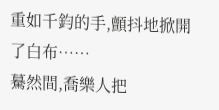重如千鈞的手,顫抖地掀開了白布……
驀然間,喬樂人把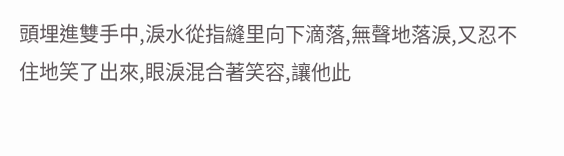頭埋進雙手中,淚水從指縫里向下滴落,無聲地落淚,又忍不住地笑了出來,眼淚混合著笑容,讓他此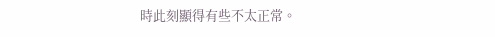時此刻顯得有些不太正常。